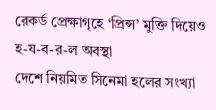রেকর্ড প্রেক্ষাগৃহে ‘প্রিন্স’ মুক্তি দিয়েও হ-য-ব-র-ল অবস্থা
দেশে নিয়মিত সিনেমা হলের সংখ্যা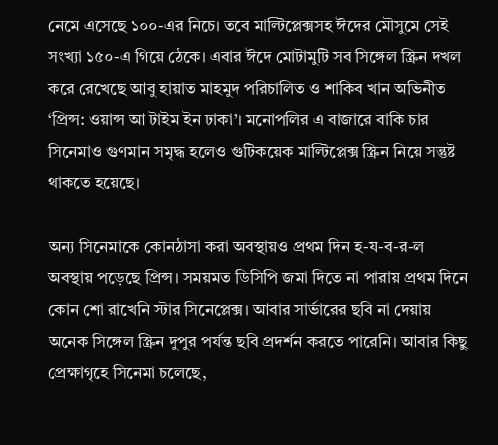নেমে এসেছে ১০০-এর নিচে। তবে মাল্টিপ্লেক্সসহ ঈদের মৌসুমে সেই সংখ্যা ১৫০-এ গিয়ে ঠেকে। এবার ঈদে মোটামুটি সব সিঙ্গেল স্ক্রিন দখল করে রেখেছে আবু হায়াত মাহমুদ পরিচালিত ও শাকিব খান অভিনীত ‘প্রিন্স: ওয়ান্স আ টাইম ইন ঢাকা’। মনোপলির এ বাজারে বাকি চার সিনেমাও গুণমান সমৃদ্ধ হলেও গুটিকয়েক মাল্টিপ্লেক্স স্ক্রিন নিয়ে সন্তুষ্ট থাকতে হয়েছে।

অন্য সিনেমাকে কোনঠাসা করা অবস্থায়ও প্রথম দিন হ-য-ব-র-ল অবস্থায় পড়েছে প্রিন্স। সময়মত ডিসিপি জমা দিতে না পারায় প্রথম দিনে কোন শো রাখেনি স্টার সিনেপ্লেক্স। আবার সার্ভারের ছবি না দেয়ায় অনেক সিঙ্গেল স্ক্রিন দুপুর পর্যন্ত ছবি প্রদর্শন করতে পারেনি। আবার কিছু প্রেক্ষাগৃহে সিনেমা চলেছে,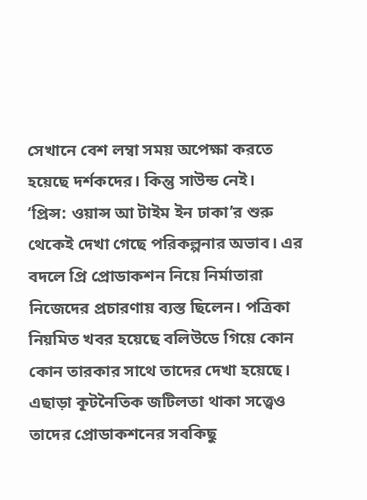সেখানে বেশ লম্বা সময় অপেক্ষা করতে হয়েছে দর্শকদের। কিন্তু সাউন্ড নেই।
‘প্রিন্স: ওয়ান্স আ টাইম ইন ঢাকা’র শুরু থেকেই দেখা গেছে পরিকল্পনার অভাব। এর বদলে প্রি প্রোডাকশন নিয়ে নির্মাতারা নিজেদের প্রচারণায় ব্যস্ত ছিলেন। পত্রিকা নিয়মিত খবর হয়েছে বলিউডে গিয়ে কোন কোন তারকার সাথে তাদের দেখা হয়েছে।
এছাড়া কূটনৈতিক জটিলতা থাকা সত্ত্বেও তাদের প্রোডাকশনের সবকিছু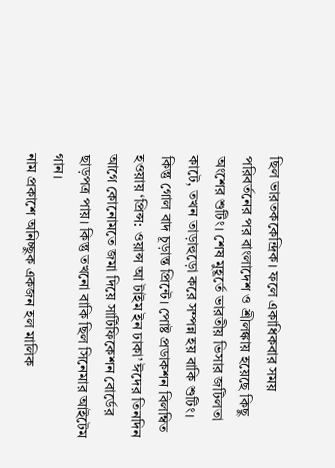ছিল ভারতককেন্দ্রিক। ফলে একাধিকবার সময় পরিবর্তনের পর বাংলাদেশ ও শ্রীলঙ্কায় হয়েছে কিছু অংশের শুটিং। শেষ মুহূর্তে ভারতীয় ভিসার জটিলতা কাটে, তখন তাড়াহুড়ো করে সম্পন্ন হয় বাকি শুটিং।
কিন্তু গোল বাদ চূড়ান্ত প্রিন্টে। পোষ্ট প্রডাকশন বিলম্বিত হওয়ায় ‘প্রিন্স: ওয়ান্স আ টাইম ইন ঢাকা’ ঈদের তিনদিন আগে কোনোমতে জমা দিয়ে সার্টিফিকেশন বোর্ডের ছাড়পত্র পায়। কিন্তু তখনো বাকি ছিল সিনেমার আইটেম গান।
নাম প্রকাশে অনিচ্ছুক একজন হল মালিক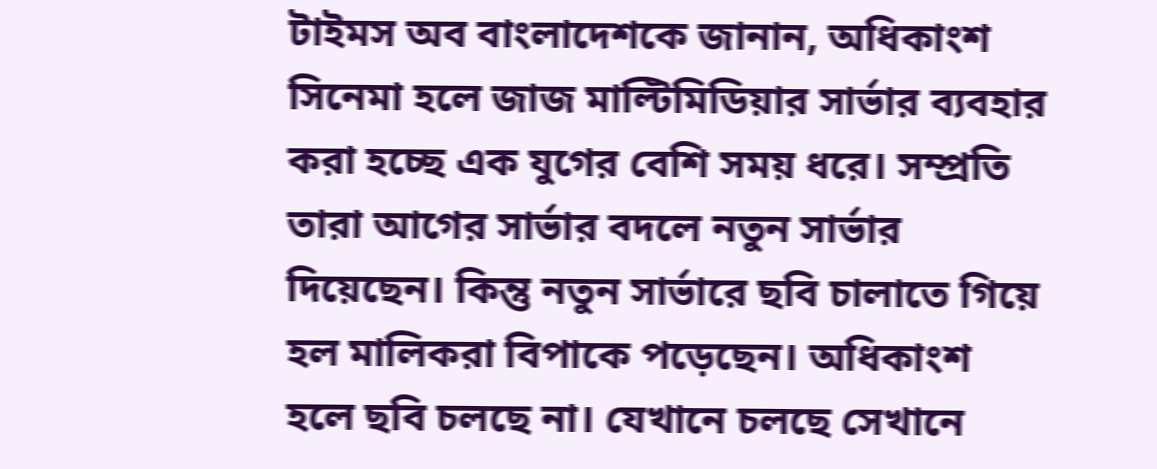টাইমস অব বাংলাদেশকে জানান, অধিকাংশ সিনেমা হলে জাজ মাল্টিমিডিয়ার সার্ভার ব্যবহার করা হচ্ছে এক যুগের বেশি সময় ধরে। সম্প্রতি তারা আগের সার্ভার বদলে নতুন সার্ভার দিয়েছেন। কিন্তু নতুন সার্ভারে ছবি চালাতে গিয়ে হল মালিকরা বিপাকে পড়েছেন। অধিকাংশ হলে ছবি চলছে না। যেখানে চলছে সেখানে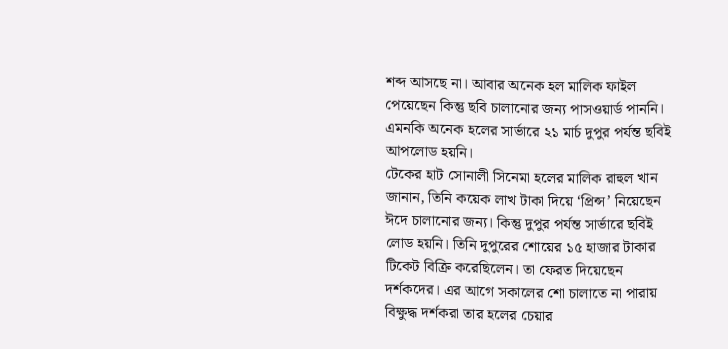শব্দ আসছে না। আবার অনেক হল মালিক ফাইল পেয়েছেন কিন্তু ছবি চালানোর জন্য পাসওয়ার্ড পাননি। এমনকি অনেক হলের সার্ভারে ২১ মার্চ দুপুর পর্যন্ত ছবিই আপলোড হয়নি।
টেকের হাট সোনালী সিনেমা হলের মালিক রাহুল খান জানান, তিনি কয়েক লাখ টাকা দিয়ে ‘প্রিন্স’ নিয়েছেন ঈদে চালানোর জন্য। কিন্তু দুপুর পর্যন্ত সার্ভারে ছবিই লোড হয়নি। তিনি দুপুরের শোয়ের ১৫ হাজার টাকার টিকেট বিক্রি করেছিলেন। তা ফেরত দিয়েছেন দর্শকদের। এর আগে সকালের শো চালাতে না পারায় বিক্ষুদ্ধ দর্শকরা তার হলের চেয়ার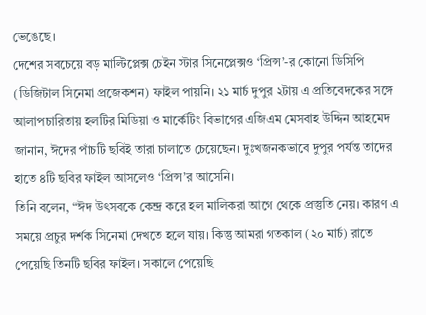ভেঙেছে।
দেশের সবচেয়ে বড় মাল্টিপ্লেক্স চেইন স্টার সিনেপ্লেক্সও ‘প্রিন্স’-র কোনো ডিসিপি (ডিজিটাল সিনেমা প্রজেকশন) ফাইল পায়নি। ২১ মার্চ দুপুর ২টায় এ প্রতিবেদকের সঙ্গে আলাপচারিতায় হলটির মিডিয়া ও মার্কেটিং বিভাগের এজিএম মেসবাহ উদ্দিন আহমেদ জানান, ঈদের পাঁচটি ছবিই তারা চালাতে চেয়েছেন। দুঃখজনকভাবে দুপুর পর্যন্ত তাদের হাতে ৪টি ছবির ফাইল আসলেও ‘প্রিন্স’র আসেনি।
তিনি বলেন, “ঈদ উৎসবকে কেন্দ্র করে হল মালিকরা আগে থেকে প্রস্তুতি নেয়। কারণ এ সময়ে প্রচুর দর্শক সিনেমা দেখতে হলে যায়। কিন্তু আমরা গতকাল (২০ মার্চ) রাতে পেয়েছি তিনটি ছবির ফাইল। সকালে পেয়েছি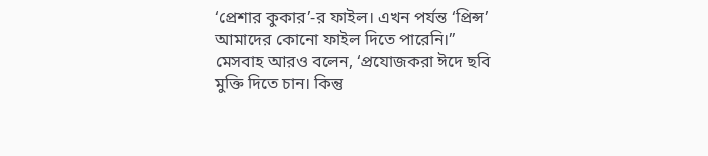‘প্রেশার কুকার’-র ফাইল। এখন পর্যন্ত ‘প্রিন্স’ আমাদের কোনো ফাইল দিতে পারেনি।”
মেসবাহ আরও বলেন, ‘প্রযোজকরা ঈদে ছবি মুক্তি দিতে চান। কিন্তু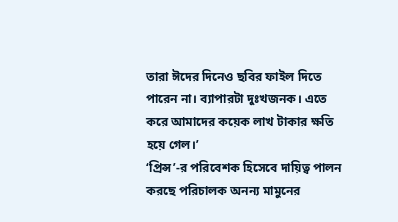তারা ঈদের দিনেও ছবির ফাইল দিতে পারেন না। ব্যাপারটা দুঃখজনক। এতে করে আমাদের কয়েক লাখ টাকার ক্ষতি হয়ে গেল।’
‘প্রিন্স’-র পরিবেশক হিসেবে দায়িত্ব পালন করছে পরিচালক অনন্য মামুনের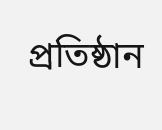প্রতিষ্ঠান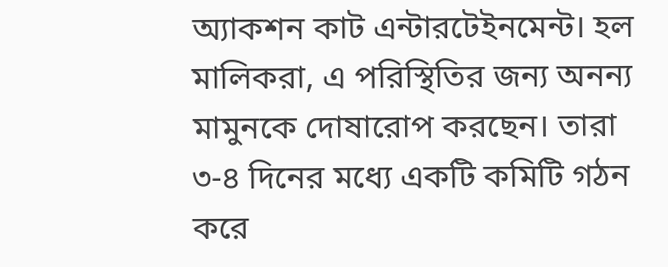অ্যাকশন কাট এন্টারটেইনমেন্ট। হল মালিকরা, এ পরিস্থিতির জন্য অনন্য মামুনকে দোষারোপ করছেন। তারা ৩-৪ দিনের মধ্যে একটি কমিটি গঠন করে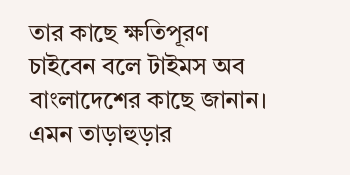তার কাছে ক্ষতিপূরণ চাইবেন বলে টাইমস অব বাংলাদেশের কাছে জানান।
এমন তাড়াহুড়ার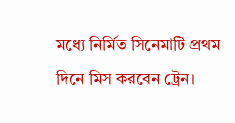মধ্যে নির্মিত সিনেমাটি প্রথম দিনে মিস করবেন ট্রেন।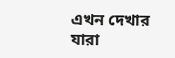এখন দেখার যারা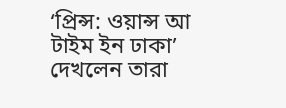‘প্রিন্স: ওয়ান্স আ টাইম ইন ঢাকা’ দেখলেন তারা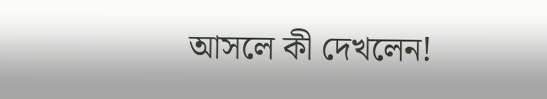আসলে কী দেখলেন!